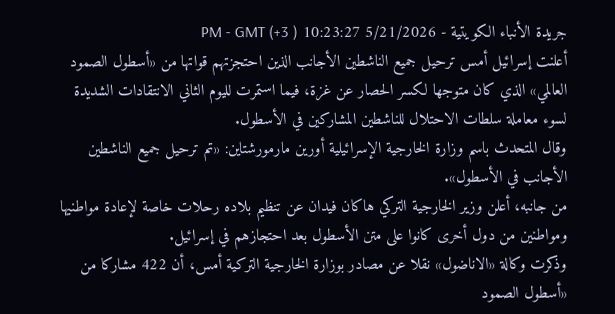جريدة الأنباء الكويتية - 5/21/2026 10:23:27 PM - GMT (+3 )
أعلنت إسرائيل أمس ترحيل جميع الناشطين الأجانب الذين احتجزتهم قواتها من «أسطول الصمود العالمي» الذي كان متوجها لكسر الحصار عن غزة، فيما استمرت لليوم الثاني الانتقادات الشديدة لسوء معاملة سلطات الاحتلال للناشطين المشاركين في الأسطول.
وقال المتحدث باسم وزارة الخارجية الإسرائيلية أورين مارمورشتاين: «تم ترحيل جميع الناشطين الأجانب في الأسطول».
من جانبه، أعلن وزير الخارجية التركي هاكان فيدان عن تنظيم بلاده رحلات خاصة لإعادة مواطنيها ومواطنين من دول أخرى كانوا على متن الأسطول بعد احتجازهم في إسرائيل.
وذكرت وكالة «الاناضول» نقلا عن مصادر بوزارة الخارجية التركية أمس، أن 422 مشاركا من «أسطول الصمود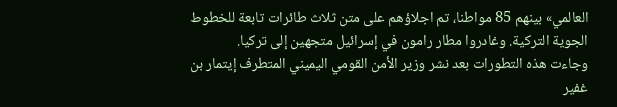العالمي» بينهم 85 مواطنا، تم اجلاؤهم على متن ثلاث طائرات تابعة للخطوط الجوية التركية. وغادروا مطار رامون في إسرائيل متجهين إلى تركيا.
وجاءت هذه التطورات بعد نشر وزير الأمن القومي اليميني المتطرف إيتمار بن غفير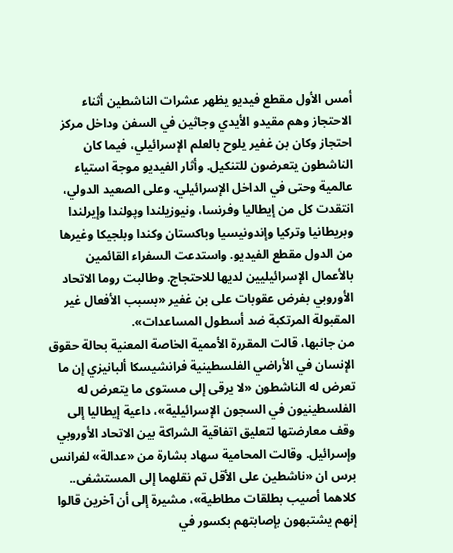أمس الأول مقطع فيديو يظهر عشرات الناشطين أثناء الاحتجاز وهم مقيدو الأيدي وجاثين في السفن وداخل مركز احتجاز وكان بن غفير يلوح بالعلم الإسرائيلي، فيما كان الناشطون يتعرضون للتنكيل. وأثار الفيديو موجة استياء عالمية وحتى في الداخل الإسرائيلي. وعلى الصعيد الدولي، انتقدت كل من إيطاليا وفرنسا، ونيوزيلندا وپولندا وإيرلندا وبريطانيا وتركيا وإندونيسيا وباكستان وكندا وبلجيكا وغيرها من الدول مقطع الفيديو. واستدعت السفراء القائمين بالأعمال الإسرائيليين لديها للاحتجاج. وطالبت روما الاتحاد الأوروبي بفرض عقوبات على بن غفير «بسبب الأفعال غير المقبولة المرتكبة ضد أسطول المساعدات».
من جانبها، قالت المقررة الأممية الخاصة المعنية بحالة حقوق الإنسان في الأراضي الفلسطينية فرانشيسكا ألبانيزي إن ما تعرض له الناشطون «لا يرقى إلى مستوى ما يتعرض له الفلسطينيون في السجون الإسرائيلية»، داعية إيطاليا إلى وقف معارضتها لتعليق اتفاقية الشراكة بين الاتحاد الأوروبي وإسرائيل. وقالت المحامية سهاد بشارة من «عدالة» لفرانس برس ان «ناشطين على الأقل تم نقلهما إلى المستشفى.. كلاهما أصيب بطلقات مطاطية»، مشيرة إلى أن آخرين قالوا إنهم يشتبهون بإصابتهم بكسور في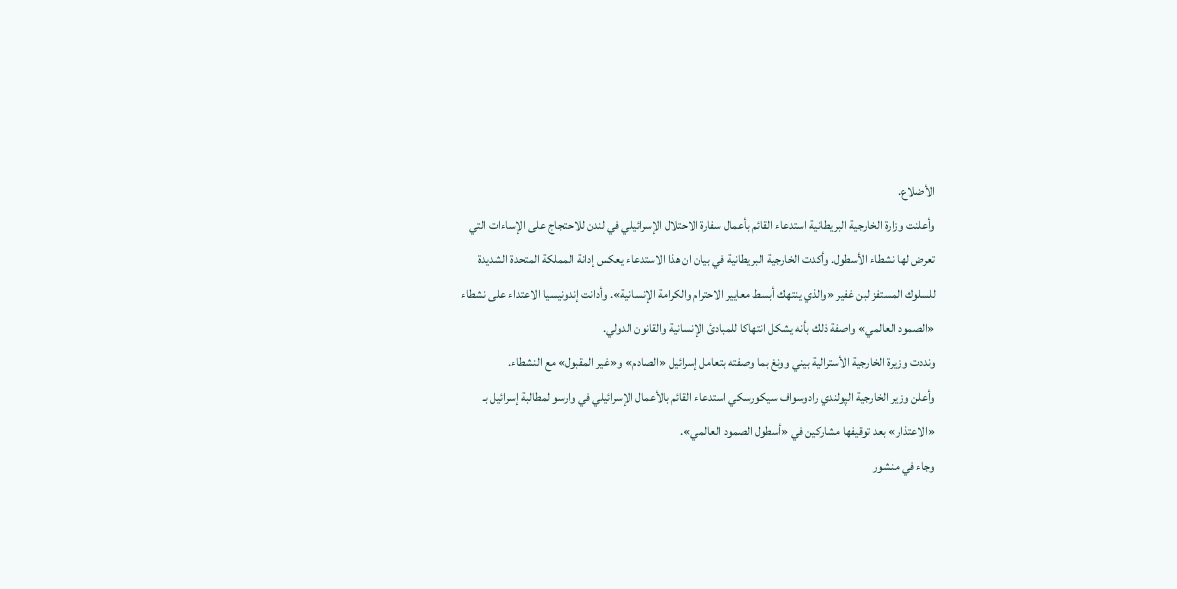الأضلاع.
وأعلنت وزارة الخارجية البريطانية استدعاء القائم بأعمال سفارة الاحتلال الإسرائيلي في لندن للاحتجاج على الإساءات التي تعرض لها نشطاء الأسطول. وأكدت الخارجية البريطانية في بيان ان هذا الاستدعاء يعكس إدانة المملكة المتحدة الشديدة للسلوك المستفز لبن غفير «والذي ينتهك أبسط معايير الاحترام والكرامة الإنسانية». وأدانت إندونيسيا الاعتداء على نشطاء «الصمود العالمي» واصفة ذلك بأنه يشكل انتهاكا للمبادئ الإنسانية والقانون الدولي.
ونددت وزيرة الخارجية الأسترالية بيني وونغ بما وصفته بتعامل إسرائيل «الصادم» و«غير المقبول» مع النشطاء.
وأعلن وزير الخارجية الپولندي رادوسواف سيكورسكي استدعاء القائم بالأعمال الإسرائيلي في وارسو لمطالبة إسرائيل بـ «الاعتذار» بعد توقيفها مشاركين في «أسطول الصمود العالمي».
وجاء في منشور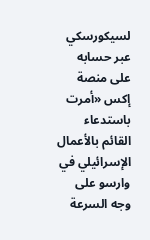لسيكورسكي عبر حسابه على منصة إكس «أمرت باستدعاء القائم بالأعمال الإسرائيلي في وارسو على وجه السرعة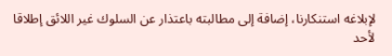لإبلاغه استنكارنا، إضافة إلى مطالبته باعتذار عن السلوك غير اللائق إطلاقا لأحد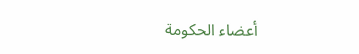أعضاء الحكومة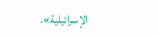الإسرائيلية».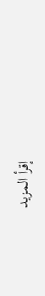إقرأ المزيد